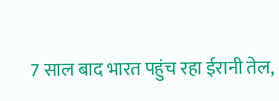7 साल बाद भारत पहुंच रहा ईरानी तेल,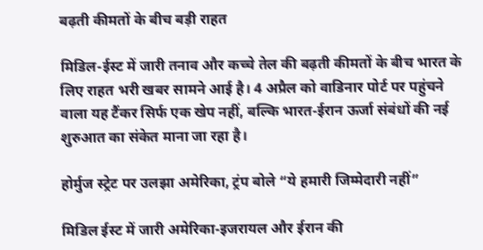बढ़ती कीमतों के बीच बड़ी राहत

मिडिल-ईस्ट में जारी तनाव और कच्चे तेल की बढ़ती कीमतों के बीच भारत के लिए राहत भरी खबर सामने आई है। 4 अप्रैल को वाडिनार पोर्ट पर पहुंचने वाला यह टैंकर सिर्फ एक खेप नहीं, बल्कि भारत-ईरान ऊर्जा संबंधों की नई शुरुआत का संकेत माना जा रहा है।

होर्मुज स्ट्रेट पर उलझा अमेरिका, ट्रंप बोले “ये हमारी जिम्मेदारी नहीं”

मिडिल ईस्ट में जारी अमेरिका-इजरायल और ईरान की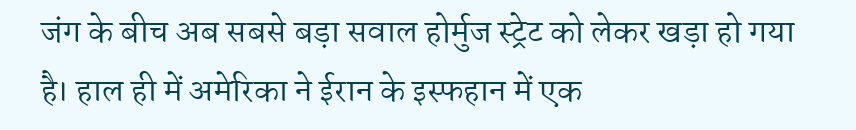जंग के बीच अब सबसे बड़ा सवाल होर्मुज स्ट्रेट को लेकर खड़ा हो गया है। हाल ही में अमेरिका ने ईरान के इस्फहान में एक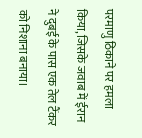परमाणु ठिकाने पर हमला किया, जिसके जवाब में ईरान ने दुबई के पास एक तेल टैंकर को निशाना बनाया।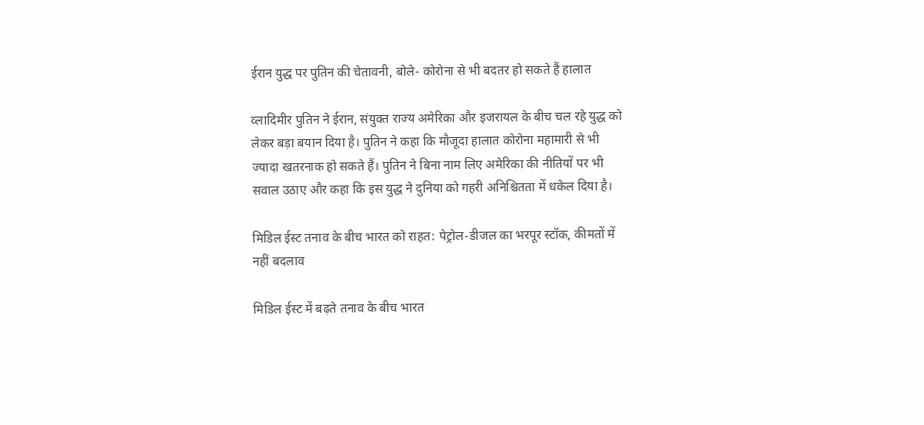ईरान युद्ध पर पुतिन की चेतावनी, बोले- कोरोना से भी बदतर हो सकते हैं हालात

व्लादिमीर पुतिन ने ईरान, संयुक्त राज्य अमेरिका और इजरायल के बीच चल रहे युद्ध को लेकर बड़ा बयान दिया है। पुतिन ने कहा कि मौजूदा हालात कोरोना महामारी से भी ज्यादा खतरनाक हो सकते हैं। पुतिन ने बिना नाम लिए अमेरिका की नीतियों पर भी सवाल उठाए और कहा कि इस युद्ध ने दुनिया को गहरी अनिश्चितता में धकेल दिया है।

मिडिल ईस्ट तनाव के बीच भारत को राहत: पेट्रोल-डीजल का भरपूर स्टॉक, कीमतों में नहीं बदलाव

मिडिल ईस्ट में बढ़ते तनाव के बीच भारत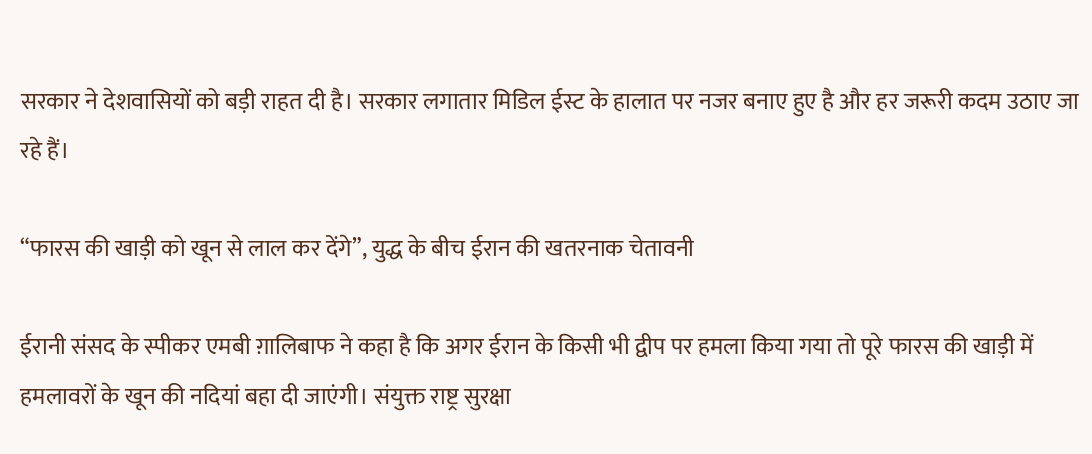सरकार ने देशवासियों को बड़ी राहत दी है। सरकार लगातार मिडिल ईस्ट के हालात पर नजर बनाए हुए है और हर जरूरी कदम उठाए जा रहे हैं।

“फारस की खाड़ी को खून से लाल कर देंगे”, युद्ध के बीच ईरान की खतरनाक चेतावनी

ईरानी संसद के स्पीकर एमबी ग़ालिबाफ ने कहा है कि अगर ईरान के किसी भी द्वीप पर हमला किया गया तो पूरे फारस की खाड़ी में हमलावरों के खून की नदियां बहा दी जाएंगी। संयुक्त राष्ट्र सुरक्षा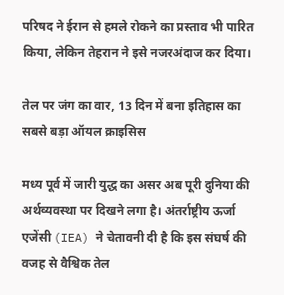परिषद ने ईरान से हमले रोकने का प्रस्ताव भी पारित किया, लेकिन तेहरान ने इसे नजरअंदाज कर दिया।

तेल पर जंग का वार, 13 दिन में बना इतिहास का सबसे बड़ा ऑयल क्राइसिस

मध्य पूर्व में जारी युद्ध का असर अब पूरी दुनिया की अर्थव्यवस्था पर दिखने लगा है। अंतर्राष्ट्रीय ऊर्जा एजेंसी (IEA) ने चेतावनी दी है कि इस संघर्ष की वजह से वैश्विक तेल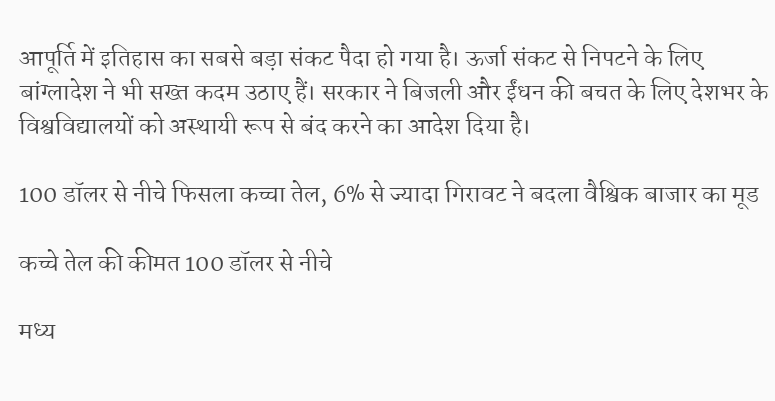आपूर्ति में इतिहास का सबसे बड़ा संकट पैदा हो गया है। ऊर्जा संकट से निपटने के लिए बांग्लादेश ने भी सख्त कदम उठाए हैं। सरकार ने बिजली और ईंधन की बचत के लिए देशभर के विश्वविद्यालयों को अस्थायी रूप से बंद करने का आदेश दिया है।

100 डॉलर से नीचे फिसला कच्चा तेल, 6% से ज्यादा गिरावट ने बदला वैश्विक बाजार का मूड

कच्चे तेल की कीमत 100 डॉलर से नीचे

मध्य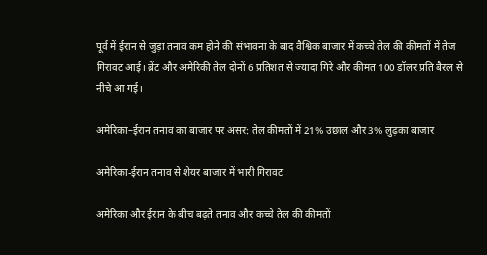पूर्व में ईरान से जुड़ा तनाव कम होने की संभावना के बाद वैश्विक बाजार में कच्चे तेल की कीमतों में तेज गिरावट आई। ब्रेंट और अमेरिकी तेल दोनों 6 प्रतिशत से ज्यादा गिरे और कीमत 100 डॉलर प्रति बैरल से नीचे आ गई।

अमेरिका–ईरान तनाव का बाजार पर असर: तेल कीमतों में 21% उछाल और 3% लुढ़का बाजार

अमेरिका-ईरान तनाव से शेयर बाजार में भारी गिरावट

अमेरिका और ईरान के बीच बढ़ते तनाव और कच्चे तेल की कीमतों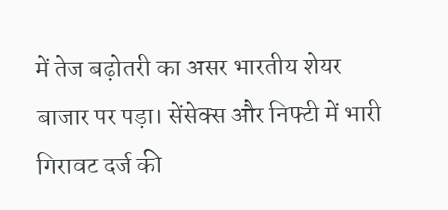में तेज बढ़ोतरी का असर भारतीय शेयर बाजार पर पड़ा। सेंसेक्स और निफ्टी में भारी गिरावट दर्ज की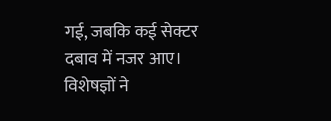गई, जबकि कई सेक्टर दबाव में नजर आए। विशेषज्ञों ने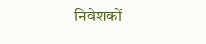निवेशकों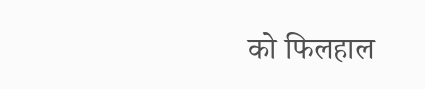को फिलहाल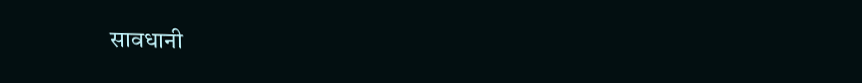सावधानी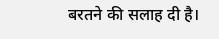बरतने की सलाह दी है।